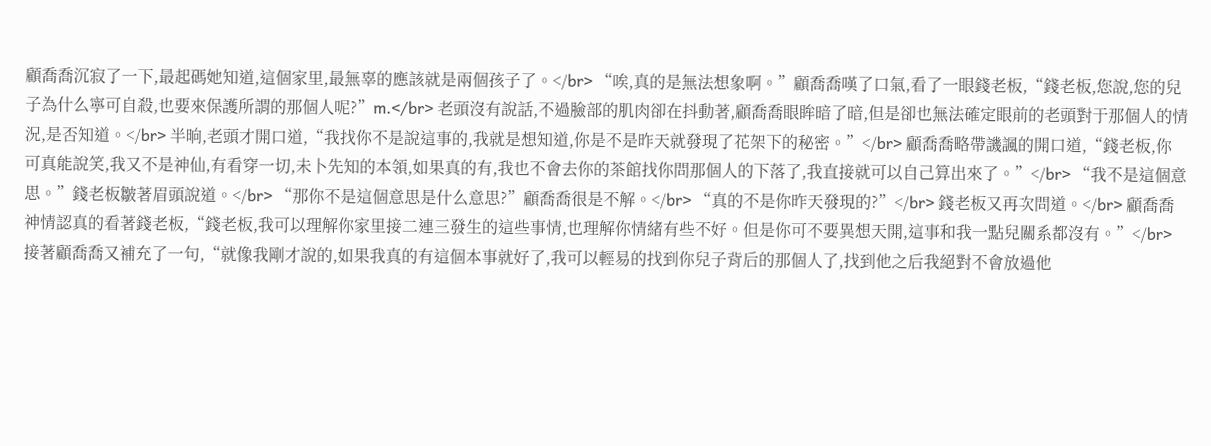顧喬喬沉寂了一下,最起碼她知道,這個家里,最無辜的應該就是兩個孩子了。</br> “唉,真的是無法想象啊。”顧喬喬嘆了口氣,看了一眼錢老板,“錢老板,您說,您的兒子為什么寧可自殺,也要來保護所謂的那個人呢?”m.</br> 老頭沒有說話,不過臉部的肌肉卻在抖動著,顧喬喬眼眸暗了暗,但是卻也無法確定眼前的老頭對于那個人的情況,是否知道。</br> 半晌,老頭才開口道,“我找你不是說這事的,我就是想知道,你是不是昨天就發現了花架下的秘密。”</br> 顧喬喬略帶譏諷的開口道,“錢老板,你可真能說笑,我又不是神仙,有看穿一切,未卜先知的本領,如果真的有,我也不會去你的茶館找你問那個人的下落了,我直接就可以自己算出來了。”</br> “我不是這個意思。”錢老板皺著眉頭說道。</br> “那你不是這個意思是什么意思?”顧喬喬很是不解。</br> “真的不是你昨天發現的?”</br> 錢老板又再次問道。</br> 顧喬喬神情認真的看著錢老板,“錢老板,我可以理解你家里接二連三發生的這些事情,也理解你情緒有些不好。但是你可不要異想天開,這事和我一點兒關系都沒有。”</br> 接著顧喬喬又補充了一句,“就像我剛才說的,如果我真的有這個本事就好了,我可以輕易的找到你兒子背后的那個人了,找到他之后我絕對不會放過他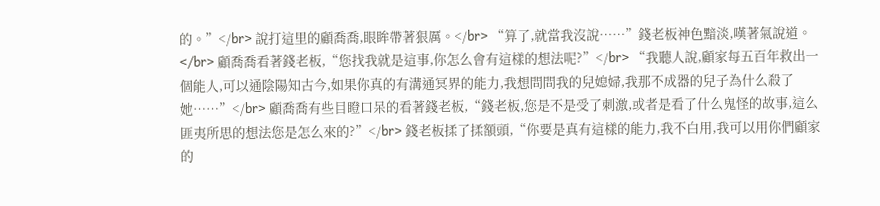的。”</br> 說打這里的顧喬喬,眼眸帶著狠厲。</br> “算了,就當我沒說……”錢老板神色黯淡,嘆著氣說道。</br> 顧喬喬看著錢老板,“您找我就是這事,你怎么會有這樣的想法呢?”</br> “我聽人說,顧家每五百年救出一個能人,可以通陰陽知古今,如果你真的有溝通冥界的能力,我想問問我的兒媳婦,我那不成器的兒子為什么殺了她……”</br> 顧喬喬有些目瞪口呆的看著錢老板,“錢老板,您是不是受了刺激,或者是看了什么鬼怪的故事,這么匪夷所思的想法您是怎么來的?”</br> 錢老板揉了揉額頭,“你要是真有這樣的能力,我不白用,我可以用你們顧家的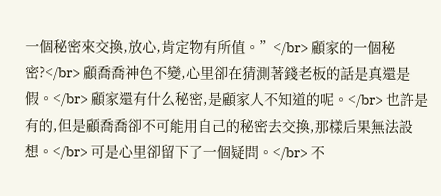一個秘密來交換,放心,肯定物有所值。”</br> 顧家的一個秘密?</br> 顧喬喬神色不變,心里卻在猜測著錢老板的話是真還是假。</br> 顧家還有什么秘密,是顧家人不知道的呢。</br> 也許是有的,但是顧喬喬卻不可能用自己的秘密去交換,那樣后果無法設想。</br> 可是心里卻留下了一個疑問。</br> 不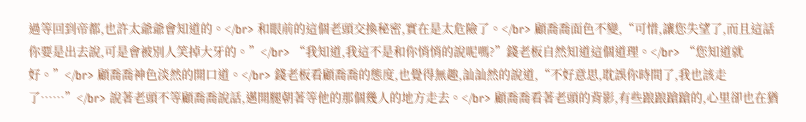過等回到帝都,也許太爺爺會知道的。</br> 和眼前的這個老頭交換秘密,實在是太危險了。</br> 顧喬喬面色不變,“可惜,讓您失望了,而且這話你要是出去說,可是會被別人笑掉大牙的。”</br> “我知道,我這不是和你悄悄的說呢嗎?”錢老板自然知道這個道理。</br> “您知道就好。”</br> 顧喬喬神色淡然的開口道。</br> 錢老板看顧喬喬的態度,也覺得無趣,訕訕然的說道,“不好意思,耽誤你時間了,我也該走了……”</br> 說著老頭不等顧喬喬說話,邁開腿朝著等他的那個幾人的地方走去。</br> 顧喬喬看著老頭的背影,有些踉踉蹌蹌的,心里卻也在猶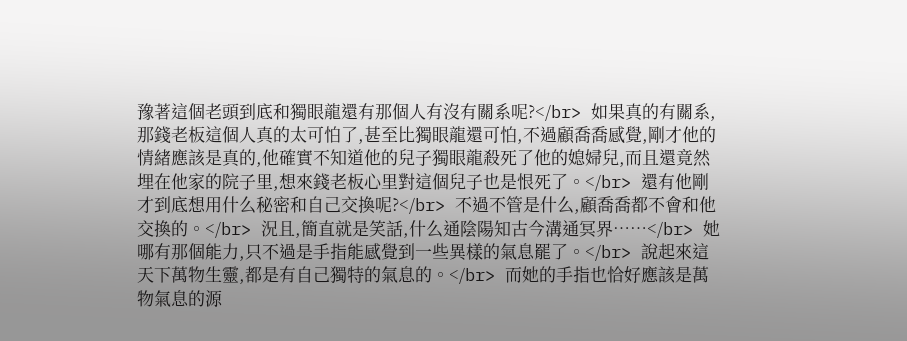豫著這個老頭到底和獨眼龍還有那個人有沒有關系呢?</br> 如果真的有關系,那錢老板這個人真的太可怕了,甚至比獨眼龍還可怕,不過顧喬喬感覺,剛才他的情緒應該是真的,他確實不知道他的兒子獨眼龍殺死了他的媳婦兒,而且還竟然埋在他家的院子里,想來錢老板心里對這個兒子也是恨死了。</br> 還有他剛才到底想用什么秘密和自己交換呢?</br> 不過不管是什么,顧喬喬都不會和他交換的。</br> 況且,簡直就是笑話,什么通陰陽知古今溝通冥界……</br> 她哪有那個能力,只不過是手指能感覺到一些異樣的氣息罷了。</br> 說起來這天下萬物生靈,都是有自己獨特的氣息的。</br> 而她的手指也恰好應該是萬物氣息的源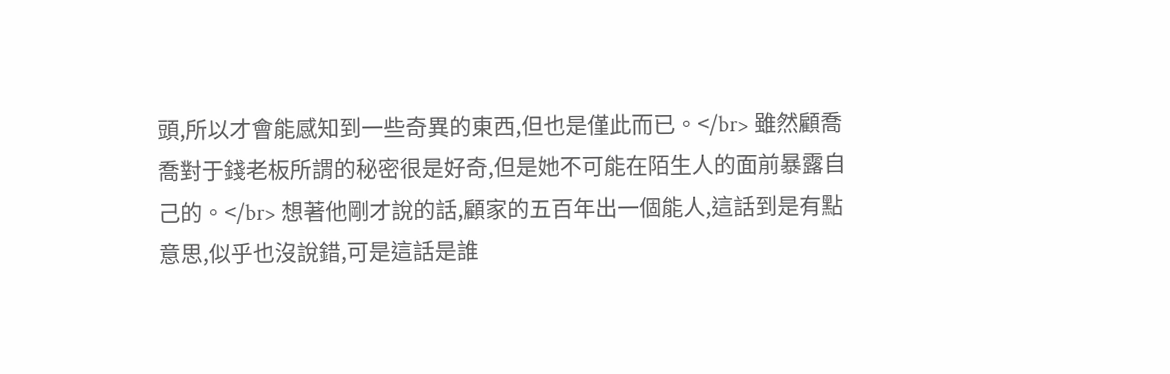頭,所以才會能感知到一些奇異的東西,但也是僅此而已。</br> 雖然顧喬喬對于錢老板所謂的秘密很是好奇,但是她不可能在陌生人的面前暴露自己的。</br> 想著他剛才說的話,顧家的五百年出一個能人,這話到是有點意思,似乎也沒說錯,可是這話是誰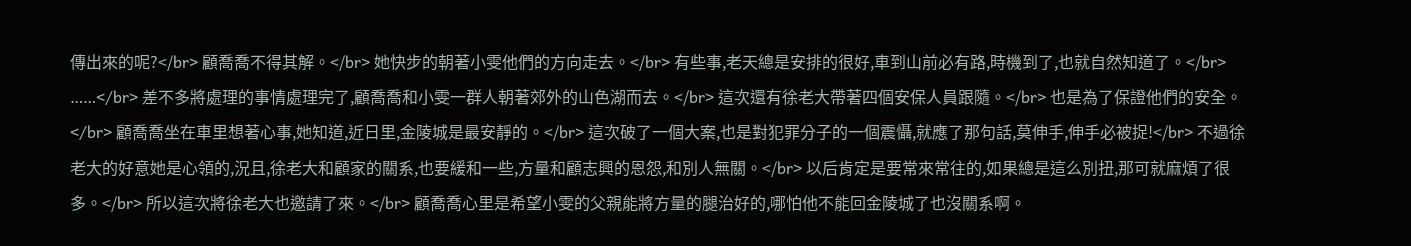傳出來的呢?</br> 顧喬喬不得其解。</br> 她快步的朝著小雯他們的方向走去。</br> 有些事,老天總是安排的很好,車到山前必有路,時機到了,也就自然知道了。</br> ……</br> 差不多將處理的事情處理完了,顧喬喬和小雯一群人朝著郊外的山色湖而去。</br> 這次還有徐老大帶著四個安保人員跟隨。</br> 也是為了保證他們的安全。</br> 顧喬喬坐在車里想著心事,她知道,近日里,金陵城是最安靜的。</br> 這次破了一個大案,也是對犯罪分子的一個震懾,就應了那句話,莫伸手,伸手必被捉!</br> 不過徐老大的好意她是心領的,況且,徐老大和顧家的關系,也要緩和一些,方量和顧志興的恩怨,和別人無關。</br> 以后肯定是要常來常往的,如果總是這么別扭,那可就麻煩了很多。</br> 所以這次將徐老大也邀請了來。</br> 顧喬喬心里是希望小雯的父親能將方量的腿治好的,哪怕他不能回金陵城了也沒關系啊。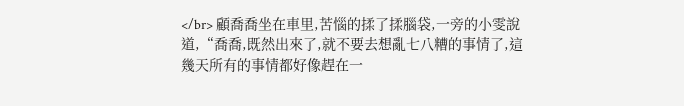</br> 顧喬喬坐在車里,苦惱的揉了揉腦袋,一旁的小雯說道,“喬喬,既然出來了,就不要去想亂七八糟的事情了,這幾天所有的事情都好像趕在一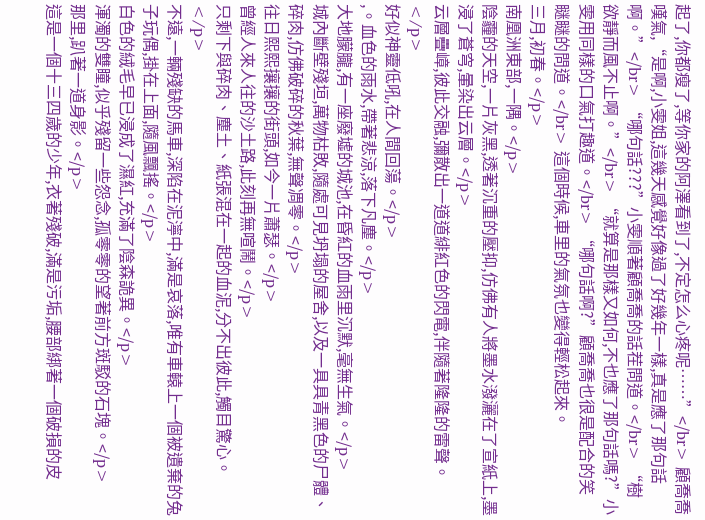起了,你都瘦了,等你家的阿澤看到了,不定怎么心疼呢……”</br> 顧喬喬嘆氣,“是啊,小雯姐,這幾天感覺好像過了好幾年一樣,真是應了那句話啊。”</br> “哪句話???”小雯順著顧喬喬的話茬問道。</br> “樹欲靜而風不止啊。”</br> “就算是那樣又如何,不也應了那句話嗎?”小雯用同樣的口氣打趣道。</br> “哪句話啊?”顧喬喬也很是配合的笑瞇瞇的問道。</br> 這個時候,車里的氣氛也變得輕松起來。
三月,初春。</p>
南凰洲東部,一隅。</p>
陰霾的天空,一片灰黑,透著沉重的壓抑,仿佛有人將墨水潑灑在了宣紙上,墨浸了蒼穹,暈染出云層。</p>
云層疊嶂,彼此交融,彌散出一道道緋紅色的閃電,伴隨著隆隆的雷聲。</p>
好似神靈低吼,在人間回蕩。</p>
,。血色的雨水,帶著悲涼,落下凡塵。</p>
大地朦朧,有一座廢墟的城池,在昏紅的血雨里沉默,毫無生氣。</p>
城內斷壁殘垣,萬物枯敗,隨處可見坍塌的屋舍,以及一具具青黑色的尸體、碎肉,仿佛破碎的秋葉,無聲凋零。</p>
往日熙熙攘攘的街頭,如今一片蕭瑟。</p>
曾經人來人往的沙土路,此刻再無喧鬧。</p>
只剩下與碎肉、塵土、紙張混在一起的血泥,分不出彼此,觸目驚心。</p>
不遠,一輛殘缺的馬車,深陷在泥濘中,滿是哀落,唯有車轅上一個被遺棄的兔子玩偶,掛在上面,隨風飄搖。</p>
白色的絨毛早已浸成了濕紅,充滿了陰森詭異。</p>
渾濁的雙瞳,似乎殘留一些怨念,孤零零的望著前方斑駁的石塊。</p>
那里,趴著一道身影。</p>
這是一個十三四歲的少年,衣著殘破,滿是污垢,腰部綁著一個破損的皮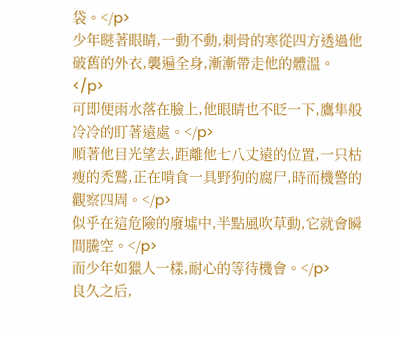袋。</p>
少年瞇著眼睛,一動不動,刺骨的寒從四方透過他破舊的外衣,襲遍全身,漸漸帶走他的體溫。</p>
可即便雨水落在臉上,他眼睛也不眨一下,鷹隼般冷冷的盯著遠處。</p>
順著他目光望去,距離他七八丈遠的位置,一只枯瘦的禿鷲,正在啃食一具野狗的腐尸,時而機警的觀察四周。</p>
似乎在這危險的廢墟中,半點風吹草動,它就會瞬間騰空。</p>
而少年如獵人一樣,耐心的等待機會。</p>
良久之后,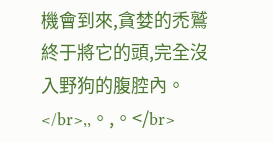機會到來,貪婪的禿鷲終于將它的頭,完全沒入野狗的腹腔內。</br>,,。,。</br>